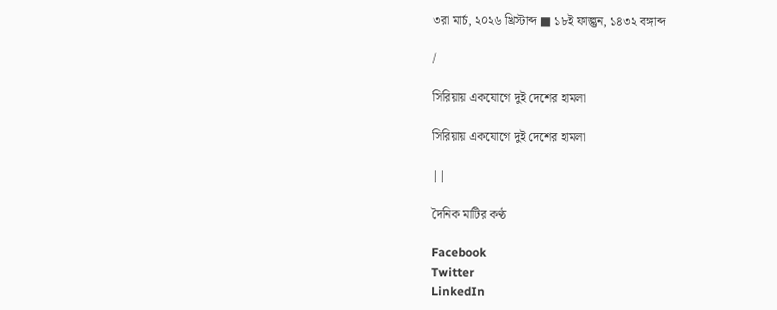৩রা মার্চ, ২০২৬ খ্রিস্টাব্দ ■ ১৮ই ফাল্গুন, ১৪৩২ বঙ্গাব্দ

/

সিরিয়ায় একযোগে দুই দেশের হামলা

সিরিয়ায় একযোগে দুই দেশের হামলা

||

দৈনিক মাটির কণ্ঠ

Facebook
Twitter
LinkedIn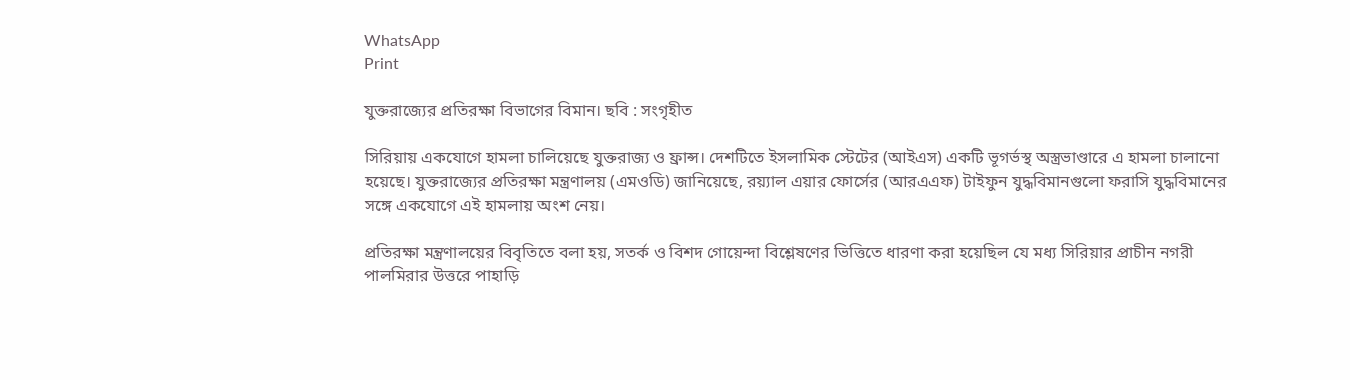WhatsApp
Print

যুক্তরাজ্যের প্রতিরক্ষা বিভাগের বিমান। ছবি : সংগৃহীত

সিরিয়ায় একযোগে হামলা চালিয়েছে যুক্তরাজ্য ও ফ্রান্স। দেশটিতে ইসলামিক স্টেটের (আইএস) একটি ভূগর্ভস্থ অস্ত্রভাণ্ডারে এ হামলা চালানো হয়েছে। যুক্তরাজ্যের প্রতিরক্ষা মন্ত্রণালয় (এমওডি) জানিয়েছে, রয়্যাল এয়ার ফোর্সের (আরএএফ) টাইফুন যুদ্ধবিমানগুলো ফরাসি যুদ্ধবিমানের সঙ্গে একযোগে এই হামলায় অংশ নেয়।

প্রতিরক্ষা মন্ত্রণালয়ের বিবৃতিতে বলা হয়, সতর্ক ও বিশদ গোয়েন্দা বিশ্লেষণের ভিত্তিতে ধারণা করা হয়েছিল যে মধ্য সিরিয়ার প্রাচীন নগরী পালমিরার উত্তরে পাহাড়ি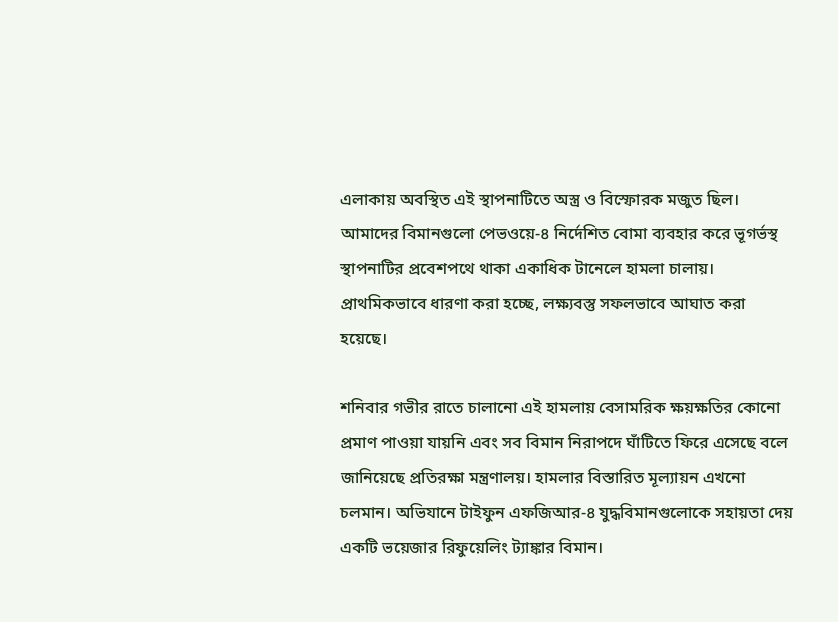এলাকায় অবস্থিত এই স্থাপনাটিতে অস্ত্র ও বিস্ফোরক মজুত ছিল। আমাদের বিমানগুলো পেভওয়ে-৪ নির্দেশিত বোমা ব্যবহার করে ভূগর্ভস্থ স্থাপনাটির প্রবেশপথে থাকা একাধিক টানেলে হামলা চালায়। প্রাথমিকভাবে ধারণা করা হচ্ছে, লক্ষ্যবস্তু সফলভাবে আঘাত করা হয়েছে।

শনিবার গভীর রাতে চালানো এই হামলায় বেসামরিক ক্ষয়ক্ষতির কোনো প্রমাণ পাওয়া যায়নি এবং সব বিমান নিরাপদে ঘাঁটিতে ফিরে এসেছে বলে জানিয়েছে প্রতিরক্ষা মন্ত্রণালয়। হামলার বিস্তারিত মূল্যায়ন এখনো চলমান। অভিযানে টাইফুন এফজিআর-৪ যুদ্ধবিমানগুলোকে সহায়তা দেয় একটি ভয়েজার রিফুয়েলিং ট্যাঙ্কার বিমান।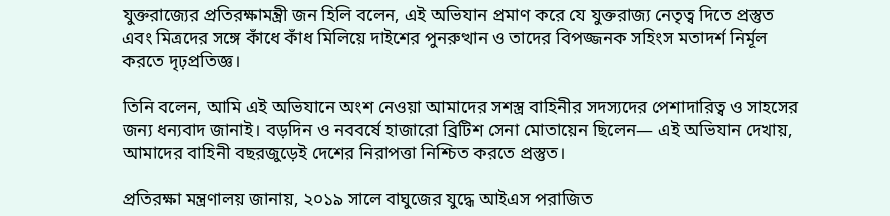যুক্তরাজ্যের প্রতিরক্ষামন্ত্রী জন হিলি বলেন, এই অভিযান প্রমাণ করে যে যুক্তরাজ্য নেতৃত্ব দিতে প্রস্তুত এবং মিত্রদের সঙ্গে কাঁধে কাঁধ মিলিয়ে দাইশের পুনরুত্থান ও তাদের বিপজ্জনক সহিংস মতাদর্শ নির্মূল করতে দৃঢ়প্রতিজ্ঞ।

তিনি বলেন, আমি এই অভিযানে অংশ নেওয়া আমাদের সশস্ত্র বাহিনীর সদস্যদের পেশাদারিত্ব ও সাহসের জন্য ধন্যবাদ জানাই। বড়দিন ও নববর্ষে হাজারো ব্রিটিশ সেনা মোতায়েন ছিলেন— এই অভিযান দেখায়, আমাদের বাহিনী বছরজুড়েই দেশের নিরাপত্তা নিশ্চিত করতে প্রস্তুত।

প্রতিরক্ষা মন্ত্রণালয় জানায়, ২০১৯ সালে বাঘুজের যুদ্ধে আইএস পরাজিত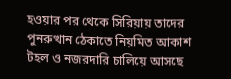হওয়ার পর থেকে সিরিয়ায় তাদের পুনরুত্থান ঠেকাতে নিয়মিত আকাশ টহল ও নজরদারি চালিয়ে আসছে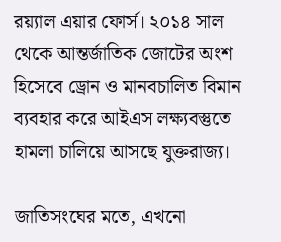রয়্যাল এয়ার ফোর্স। ২০১৪ সাল থেকে আন্তর্জাতিক জোটের অংশ হিসেবে ড্রোন ও মানবচালিত বিমান ব্যবহার করে আইএস লক্ষ্যবস্তুতে হামলা চালিয়ে আসছে যুক্তরাজ্য।

জাতিসংঘের মতে, এখনো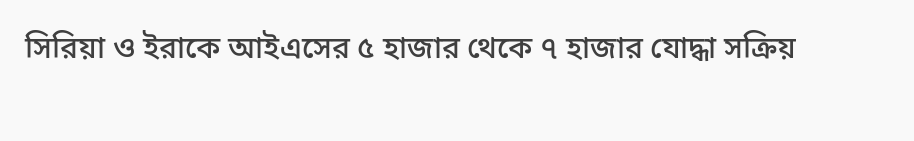সিরিয়া ও ইরাকে আইএসের ৫ হাজার থেকে ৭ হাজার যোদ্ধা সক্রিয়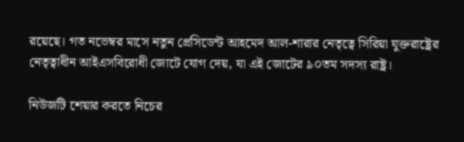রয়েছে। গত নভেম্বর মাসে নতুন প্রেসিডেন্ট আহমেদ আল-শারার নেতৃত্বে সিরিয়া যুক্তরাষ্ট্রের নেতৃত্বাধীন আইএসবিরোধী জোটে যোগ দেয়, যা এই জোটের ৯০তম সদস্য রাষ্ট্র।

নিউজটি ‍শেয়ার করতে নিচের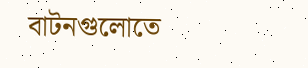বাটনগুলোতে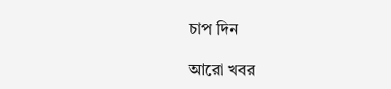চাপ দিন

আরো খবর